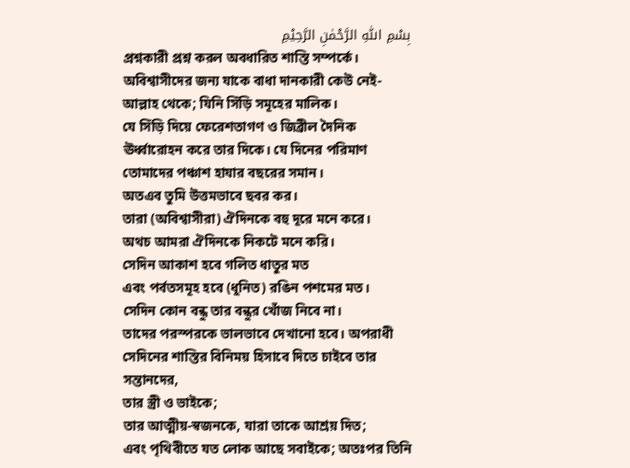بِسْمِ اللّٰهِ الرَّحْمٰنِ الرَّحِيْمِ
প্রশ্নকারী প্রশ্ন করল অবধারিত শাস্তি সম্পর্কে।
অবিশ্বাসীদের জন্য যাকে বাধা দানকারী কেউ নেই-
আল্লাহ থেকে; যিনি সিঁড়ি সমূহের মালিক।
যে সিঁড়ি দিয়ে ফেরেশতাগণ ও জিব্রীল দৈনিক ঊর্ধ্বারোহন করে তার দিকে। যে দিনের পরিমাণ তোমাদের পঞ্চাশ হাযার বছরের সমান।
অতএব তুমি উত্তমভাবে ছবর কর।
তারা (অবিশ্বাসীরা) ঐদিনকে বহু দূরে মনে করে।
অথচ আমরা ঐদিনকে নিকটে মনে করি।
সেদিন আকাশ হবে গলিত ধাতুর মত
এবং পর্বতসমূহ হবে (ধুনিত) রঙিন পশমের মত।
সেদিন কোন বন্ধু তার বন্ধুর খোঁজ নিবে না।
তাদের পরস্পরকে ভালভাবে দেখানো হবে। অপরাধী সেদিনের শাস্তির বিনিময় হিসাবে দিতে চাইবে তার সন্তানদের,
তার স্ত্রী ও ভাইকে;
তার আত্মীয়-স্বজনকে, যারা তাকে আশ্রয় দিত;
এবং পৃথিবীতে যত লোক আছে সবাইকে; অতঃপর তিনি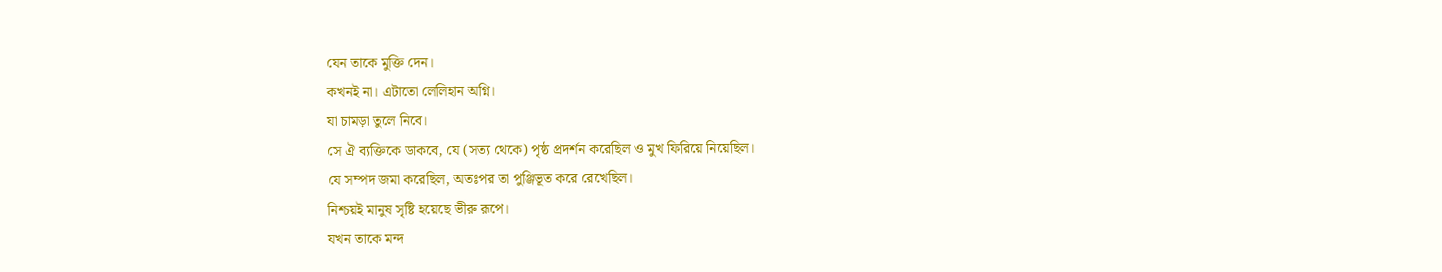যেন তাকে মুক্তি দেন।
কখনই না। এটাতো লেলিহান অগ্নি।
যা চামড়া তুলে নিবে।
সে ঐ ব্যক্তিকে ডাকবে, যে (সত্য থেকে) পৃষ্ঠ প্রদর্শন করেছিল ও মুখ ফিরিয়ে নিয়েছিল।
যে সম্পদ জমা করেছিল, অতঃপর তা পুঞ্জিভূত করে রেখেছিল।
নিশ্চয়ই মানুষ সৃষ্টি হয়েছে ভীরু রূপে।
যখন তাকে মন্দ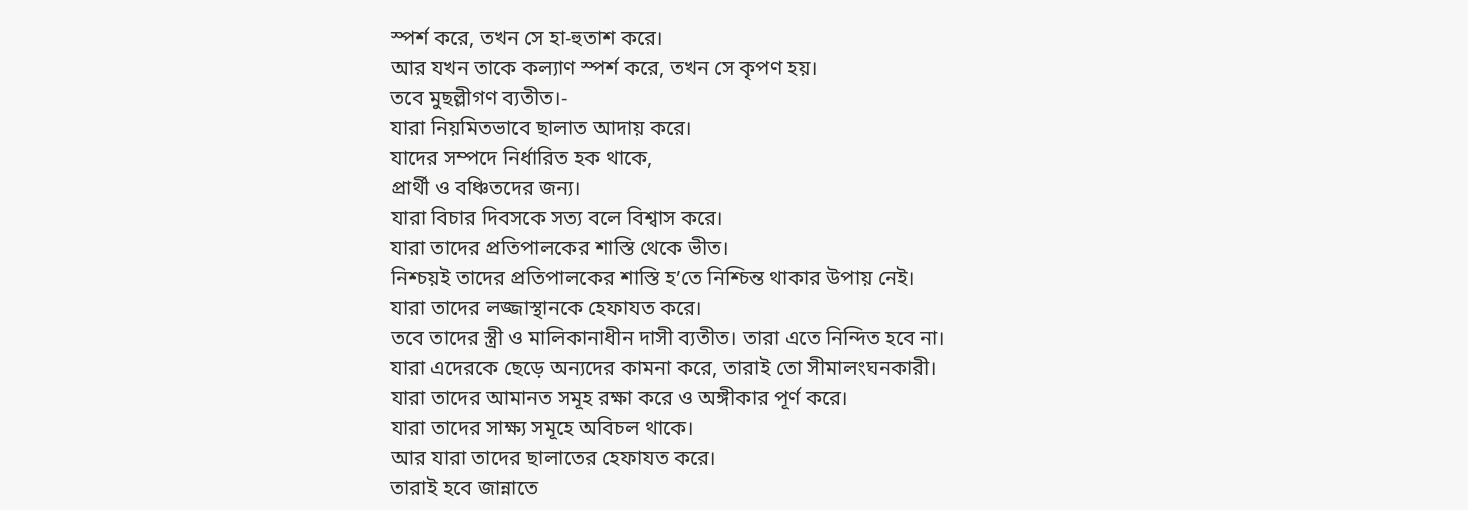স্পর্শ করে, তখন সে হা-হুতাশ করে।
আর যখন তাকে কল্যাণ স্পর্শ করে, তখন সে কৃপণ হয়।
তবে মুছল্লীগণ ব্যতীত।-
যারা নিয়মিতভাবে ছালাত আদায় করে।
যাদের সম্পদে নির্ধারিত হক থাকে,
প্রার্থী ও বঞ্চিতদের জন্য।
যারা বিচার দিবসকে সত্য বলে বিশ্বাস করে।
যারা তাদের প্রতিপালকের শাস্তি থেকে ভীত।
নিশ্চয়ই তাদের প্রতিপালকের শাস্তি হ’তে নিশ্চিন্ত থাকার উপায় নেই।
যারা তাদের লজ্জাস্থানকে হেফাযত করে।
তবে তাদের স্ত্রী ও মালিকানাধীন দাসী ব্যতীত। তারা এতে নিন্দিত হবে না।
যারা এদেরকে ছেড়ে অন্যদের কামনা করে, তারাই তো সীমালংঘনকারী।
যারা তাদের আমানত সমূহ রক্ষা করে ও অঙ্গীকার পূর্ণ করে।
যারা তাদের সাক্ষ্য সমূহে অবিচল থাকে।
আর যারা তাদের ছালাতের হেফাযত করে।
তারাই হবে জান্নাতে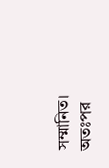সম্মানিত।
অতঃপর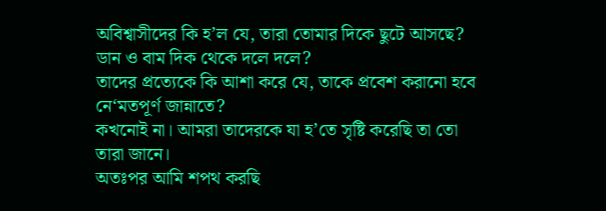অবিশ্বাসীদের কি হ’ল যে, তারা তোমার দিকে ছুটে আসছে?
ডান ও বাম দিক থেকে দলে দলে?
তাদের প্রত্যেকে কি আশা করে যে, তাকে প্রবেশ করানো হবে নে‘মতপূর্ণ জান্নাতে?
কখনোই না। আমরা তাদেরকে যা হ’তে সৃষ্টি করেছি তা তো তারা জানে।
অতঃপর আমি শপথ করছি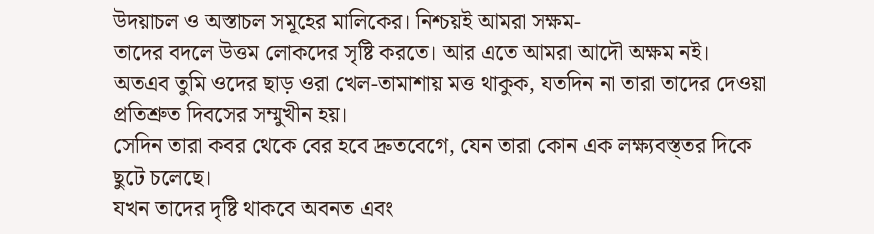উদয়াচল ও অস্তাচল সমূহের মালিকের। নিশ্চয়ই আমরা সক্ষম-
তাদের বদলে উত্তম লোকদের সৃষ্টি করতে। আর এতে আমরা আদৌ অক্ষম নই।
অতএব তুমি ওদের ছাড় ওরা খেল-তামাশায় মত্ত থাকুক, যতদিন না তারা তাদের দেওয়া প্রতিশ্রুত দিবসের সম্মুখীন হয়।
সেদিন তারা কবর থেকে বের হবে দ্রুতবেগে, যেন তারা কোন এক লক্ষ্যবস্ত্তর দিকে ছুটে চলেছে।
যখন তাদের দৃষ্টি থাকবে অবনত এবং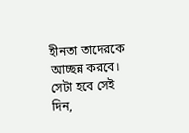হীনতা তাদেরকে আচ্ছন্ন করবে। সেটা হবে সেই দিন,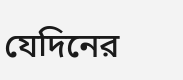যেদিনের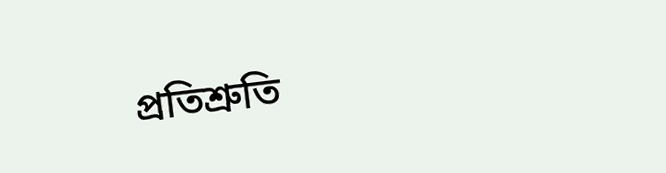প্রতিশ্রুতি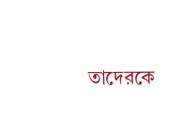তাদেরকে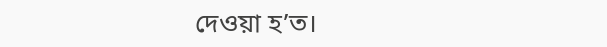দেওয়া হ’ত।